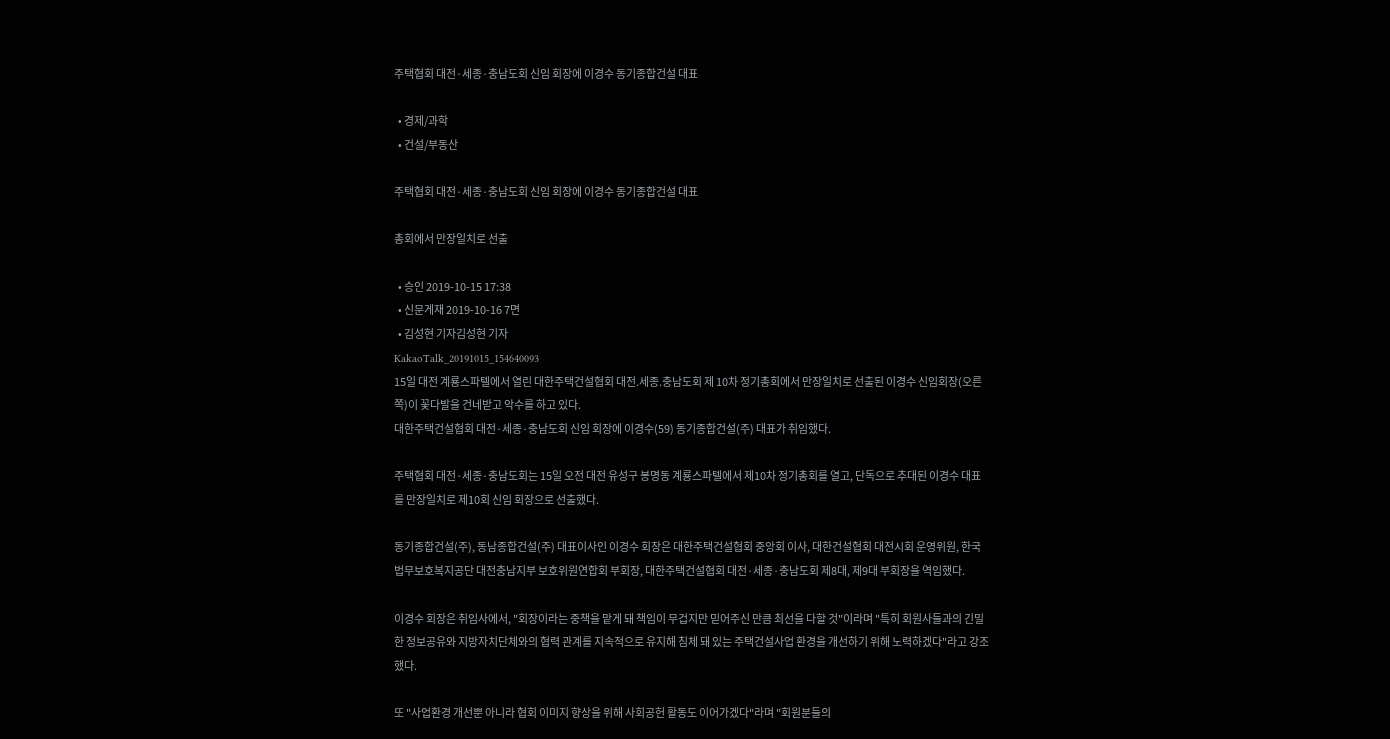주택협회 대전·세종·충남도회 신임 회장에 이경수 동기종합건설 대표

  • 경제/과학
  • 건설/부동산

주택협회 대전·세종·충남도회 신임 회장에 이경수 동기종합건설 대표

총회에서 만장일치로 선출

  • 승인 2019-10-15 17:38
  • 신문게재 2019-10-16 7면
  • 김성현 기자김성현 기자
KakaoTalk_20191015_154640093
15일 대전 계룡스파텔에서 열린 대한주택건설협회 대전.세종.충남도회 제 10차 정기총회에서 만장일치로 선출된 이경수 신임회장(오른쪽)이 꽃다발을 건네받고 악수를 하고 있다.
대한주택건설협회 대전·세종·충남도회 신임 회장에 이경수(59) 동기종합건설(주) 대표가 취임했다.

주택협회 대전·세종·충남도회는 15일 오전 대전 유성구 봉명동 계룡스파텔에서 제10차 정기총회를 열고, 단독으로 추대된 이경수 대표를 만장일치로 제10회 신임 회장으로 선출했다.

동기종합건설(주), 동남종합건설(주) 대표이사인 이경수 회장은 대한주택건설협회 중앙회 이사, 대한건설협회 대전시회 운영위원, 한국법무보호복지공단 대전충남지부 보호위원연합회 부회장, 대한주택건설협회 대전·세종·충남도회 제8대, 제9대 부회장을 역임했다.

이경수 회장은 취임사에서, "회장이라는 중책을 맡게 돼 책임이 무겁지만 믿어주신 만큼 최선을 다할 것"이라며 "특히 회원사들과의 긴밀한 정보공유와 지방자치단체와의 협력 관계를 지속적으로 유지해 침체 돼 있는 주택건설사업 환경을 개선하기 위해 노력하겠다"라고 강조했다.

또 "사업환경 개선뿐 아니라 협회 이미지 향상을 위해 사회공헌 활동도 이어가겠다"라며 "회원분들의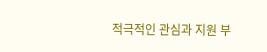적극적인 관심과 지원 부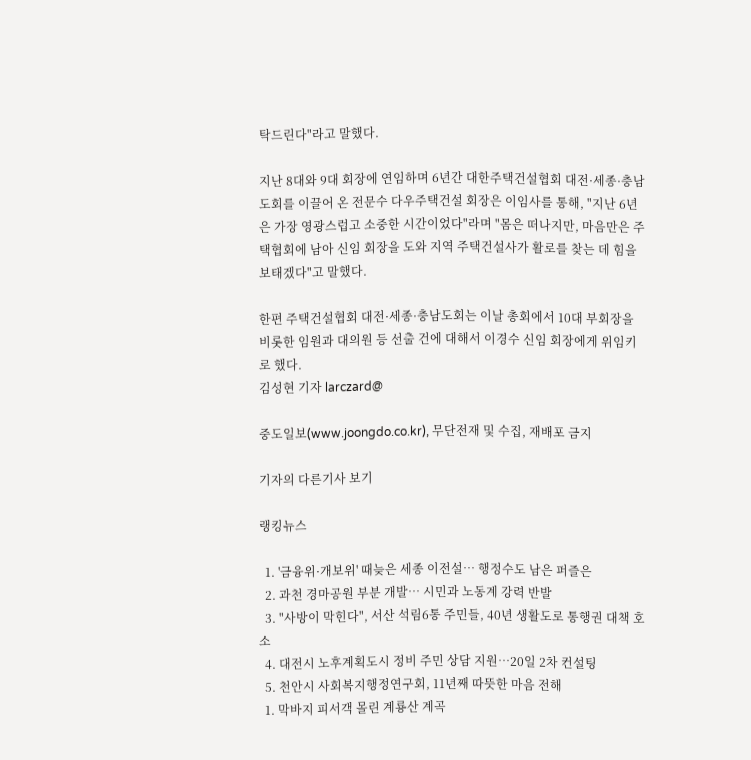탁드린다"라고 말했다.

지난 8대와 9대 회장에 연임하며 6년간 대한주택건설협회 대전·세종·충남도회를 이끌어 온 전문수 다우주택건설 회장은 이임사를 통해, "지난 6년은 가장 영광스럽고 소중한 시간이었다"라며 "몸은 떠나지만, 마음만은 주택협회에 남아 신임 회장을 도와 지역 주택건설사가 활로를 찾는 데 힘을 보태겠다"고 말했다.

한편 주택건설협회 대전·세종·충남도회는 이날 총회에서 10대 부회장을 비롯한 임원과 대의원 등 선출 건에 대해서 이경수 신임 회장에게 위임키로 했다.
김성현 기자 larczard@

중도일보(www.joongdo.co.kr), 무단전재 및 수집, 재배포 금지

기자의 다른기사 보기

랭킹뉴스

  1. '금융위·개보위' 때늦은 세종 이전설… 행정수도 남은 퍼즐은
  2. 과천 경마공원 부분 개발… 시민과 노동계 강력 반발
  3. "사방이 막힌다", 서산 석림6통 주민들, 40년 생활도로 통행권 대책 호소
  4. 대전시 노후계획도시 정비 주민 상담 지원…20일 2차 컨설팅
  5. 천안시 사회복지행정연구회, 11년째 따뜻한 마음 전해
  1. 막바지 피서객 몰린 계룡산 계곡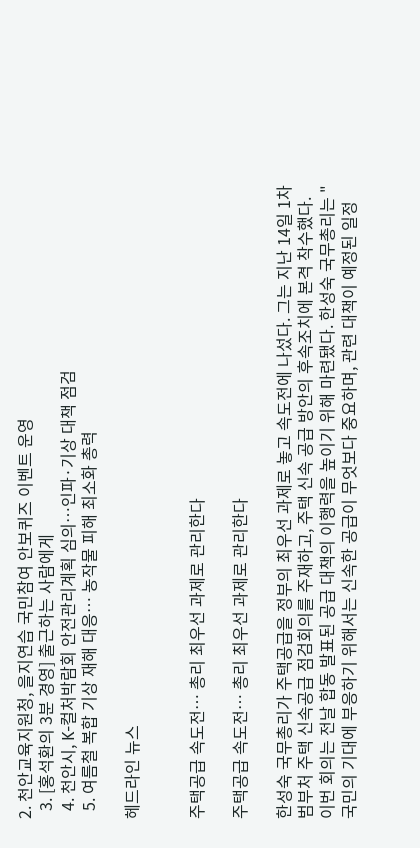2. 천안교육지원청, 을지연습 국민참여 안보퀴즈 이벤트 운영
  3. [홍석환의 3분 경영] 출근하는 사람에게
  4. 천안시, K-컬처박람회 안전관리계획 심의…인파·기상 대책 점검
  5. 여름철 복합 기상 재해 대응… 농작물 피해 최소화 총력

헤드라인 뉴스


주택공급 속도전… 총리 최우선 과제로 관리한다

주택공급 속도전… 총리 최우선 과제로 관리한다

한성숙 국무총리가 주택공급을 정부의 최우선 과제로 놓고 속도전에 나섰다. 그는 지난 14일 1차 범부처 주택 신속공급 점검회의를 주재하고, 주택 신속 공급 방안의 후속조치에 본격 착수했다. 이번 회의는 전날 합동 발표된 공급 대책의 이행력을 높이기 위해 마련됐다. 한성숙 국무총리는 "국민의 기대에 부응하기 위해서는 신속한 공급이 무엇보다 중요하며, 관련 대책이 예정된 일정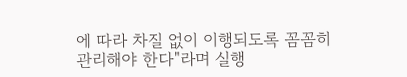에 따라 차질 없이 이행되도록 꼼꼼히 관리해야 한다"라며 실행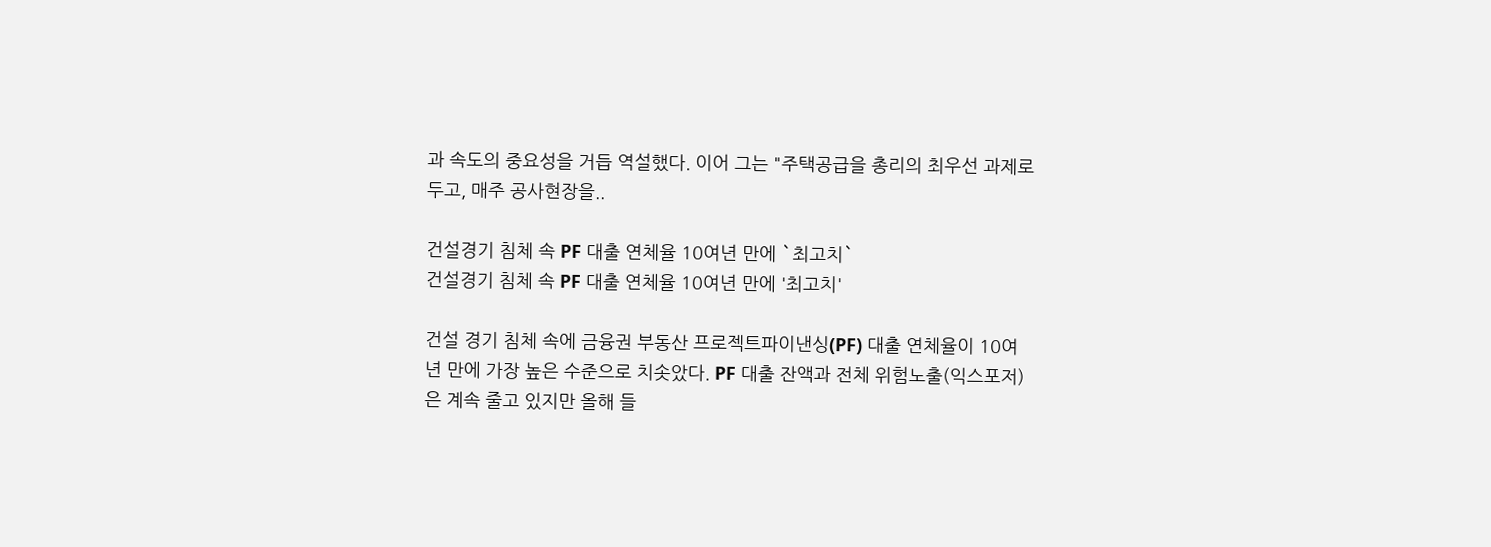과 속도의 중요성을 거듭 역설했다. 이어 그는 "주택공급을 총리의 최우선 과제로 두고, 매주 공사현장을..

건설경기 침체 속 PF 대출 연체율 10여년 만에 `최고치`
건설경기 침체 속 PF 대출 연체율 10여년 만에 '최고치'

건설 경기 침체 속에 금융권 부동산 프로젝트파이낸싱(PF) 대출 연체율이 10여 년 만에 가장 높은 수준으로 치솟았다. PF 대출 잔액과 전체 위험노출(익스포저)은 계속 줄고 있지만 올해 들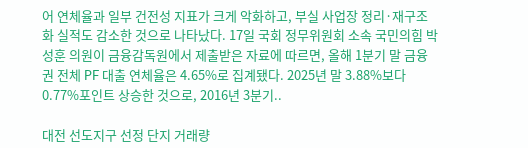어 연체율과 일부 건전성 지표가 크게 악화하고, 부실 사업장 정리·재구조화 실적도 감소한 것으로 나타났다. 17일 국회 정무위원회 소속 국민의힘 박성훈 의원이 금융감독원에서 제출받은 자료에 따르면, 올해 1분기 말 금융권 전체 PF 대출 연체율은 4.65%로 집계됐다. 2025년 말 3.88%보다 0.77%포인트 상승한 것으로, 2016년 3분기..

대전 선도지구 선정 단지 거래량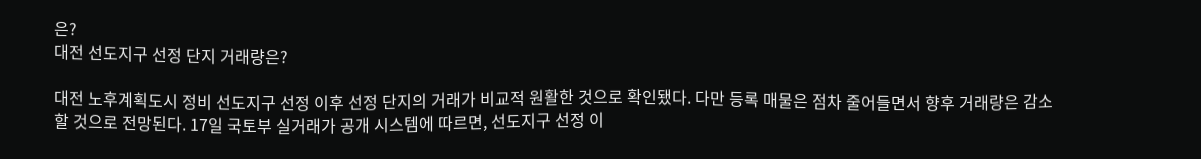은?
대전 선도지구 선정 단지 거래량은?

대전 노후계획도시 정비 선도지구 선정 이후 선정 단지의 거래가 비교적 원활한 것으로 확인됐다. 다만 등록 매물은 점차 줄어들면서 향후 거래량은 감소할 것으로 전망된다. 17일 국토부 실거래가 공개 시스템에 따르면, 선도지구 선정 이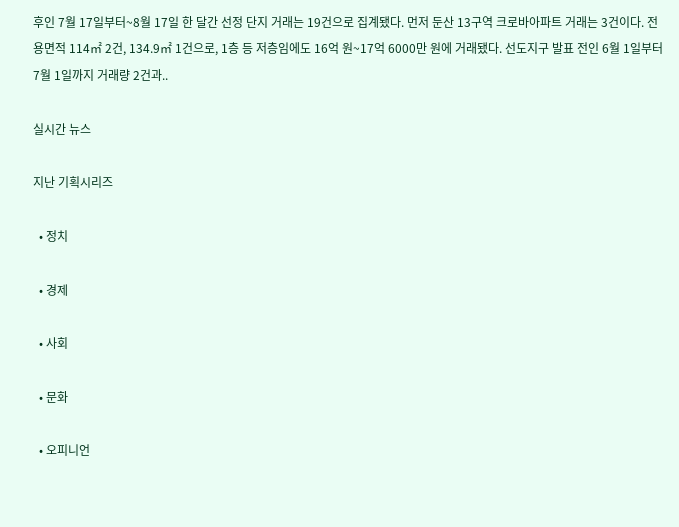후인 7월 17일부터~8월 17일 한 달간 선정 단지 거래는 19건으로 집계됐다. 먼저 둔산 13구역 크로바아파트 거래는 3건이다. 전용면적 114㎡ 2건, 134.9㎡ 1건으로, 1층 등 저층임에도 16억 원~17억 6000만 원에 거래됐다. 선도지구 발표 전인 6월 1일부터 7월 1일까지 거래량 2건과..

실시간 뉴스

지난 기획시리즈

  • 정치

  • 경제

  • 사회

  • 문화

  • 오피니언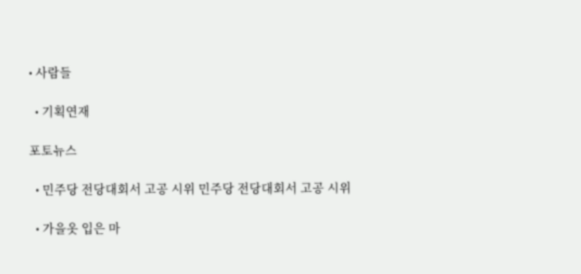• 사람들

  • 기획연재

포토뉴스

  • 민주당 전당대회서 고공 시위 민주당 전당대회서 고공 시위

  • 가을옷 입은 마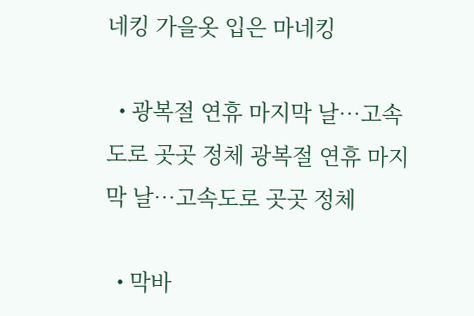네킹 가을옷 입은 마네킹

  • 광복절 연휴 마지막 날…고속도로 곳곳 정체 광복절 연휴 마지막 날…고속도로 곳곳 정체

  • 막바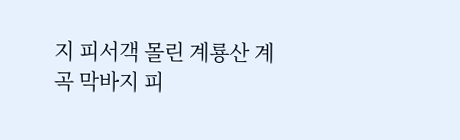지 피서객 몰린 계룡산 계곡 막바지 피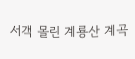서객 몰린 계룡산 계곡